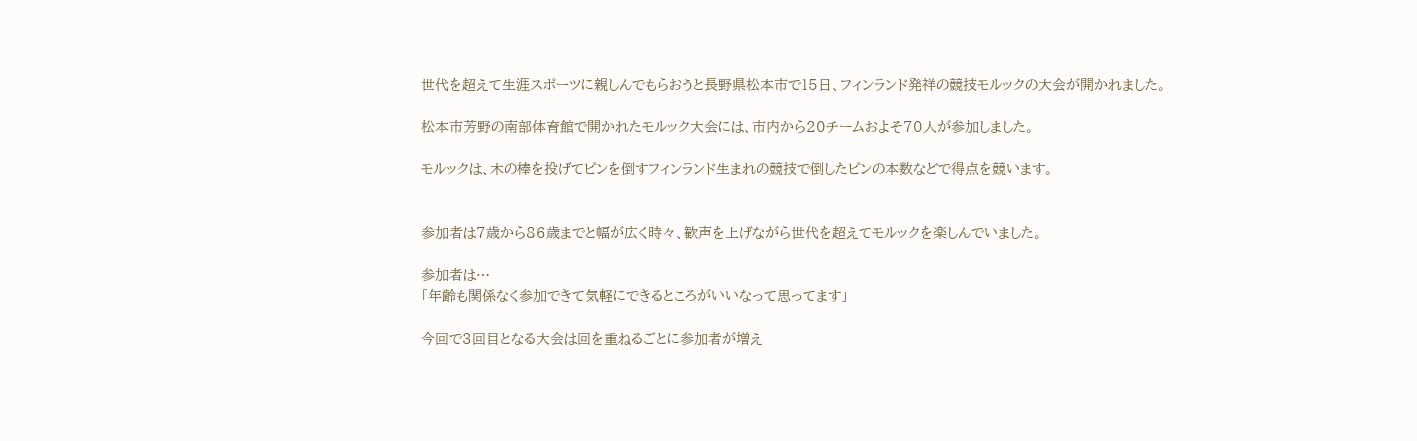世代を超えて生涯スポーツに親しんでもらおうと長野県松本市で15日、フィンランド発祥の競技モルックの大会が開かれました。

松本市芳野の南部体育館で開かれたモルック大会には、市内から20チームおよそ70人が参加しました。

モルックは、木の棒を投げてピンを倒すフィンランド生まれの競技で倒したピンの本数などで得点を競います。


参加者は7歳から86歳までと幅が広く時々、歓声を上げながら世代を超えてモルックを楽しんでいました。

参加者は…
「年齢も関係なく参加できて気軽にできるところがいいなって思ってます」

今回で3回目となる大会は回を重ねるごとに参加者が増え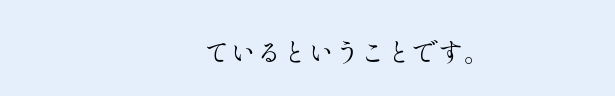ているということです。